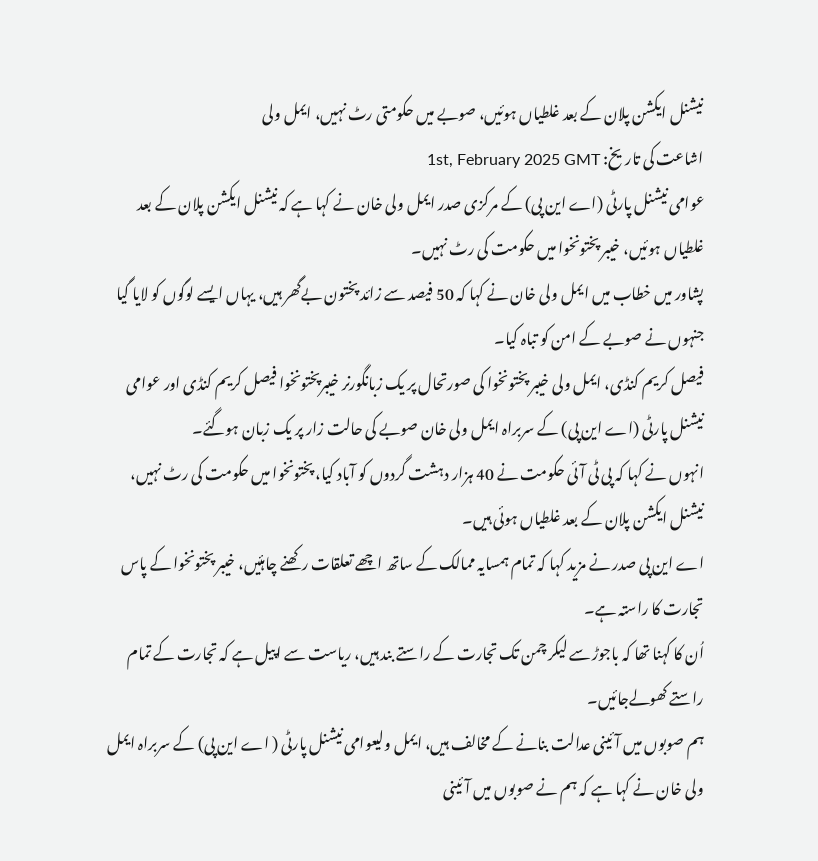نیشنل ایکشن پلان کے بعد غلطیاں ہوئیں، صوبے میں حکومتی رٹ نہیں، ایمل ولی
اشاعت کی تاریخ: 1st, February 2025 GMT
عوامی نیشنل پارٹی (اے این پی) کے مرکزی صدر ایمل ولی خان نے کہا ہے کہ نیشنل ایکشن پلان کے بعد غلطیاں ہوئیں، خیبر پختونخوا میں حکومت کی رٹ نہیں۔
پشاور میں خطاب میں ایمل ولی خان نے کہا کہ 50 فیصد سے زائد پختون بےگھر ہیں، یہاں ایسے لوگوں کو لایا گیا جنہوں نے صوبے کے امن کو تباہ کیا۔
فیصل کریم کنڈی، ایمل ولی خیبر پختونخوا کی صورتحال پر یک زبانگورنر خیبرپختونخوا فیصل کریم کنڈی اور عوامی نیشنل پارٹی (اے این پی) کے سربراہ ایمل ولی خان صوبے کی حالت زار پر یک زبان ہوگئے۔
انہوں نے کہا کہ پی ٹی آئی حکومت نے 40 ہزار دہشت گردوں کو آباد کیا، پختونخوا میں حکومت کی رٹ نہیں، نیشنل ایکشن پلان کے بعد غلطیاں ہوئی ہیں۔
اے این پی صدر نے مزید کہا کہ تمام ہمسایہ ممالک کے ساتھ اچھے تعلقات رکھنے چاہئیں، خیبر پختونخوا کے پاس تجارت کا راستہ ہے۔
اُن کا کہنا تھا کہ باجوڑ سے لیکر چمن تک تجارت کے راستے بند ہیں، ریاست سے اپیل ہے کہ تجارت کے تمام راستے کھولےجائیں۔
ہم صوبوں میں آئینی عدالت بنانے کے مخالف ہیں، ایمل ولیعوامی نیشنل پارٹی ( اے این پی) کے سربراہ ایمل ولی خان نے کہا ہے کہ ہم نے صوبوں میں آئینی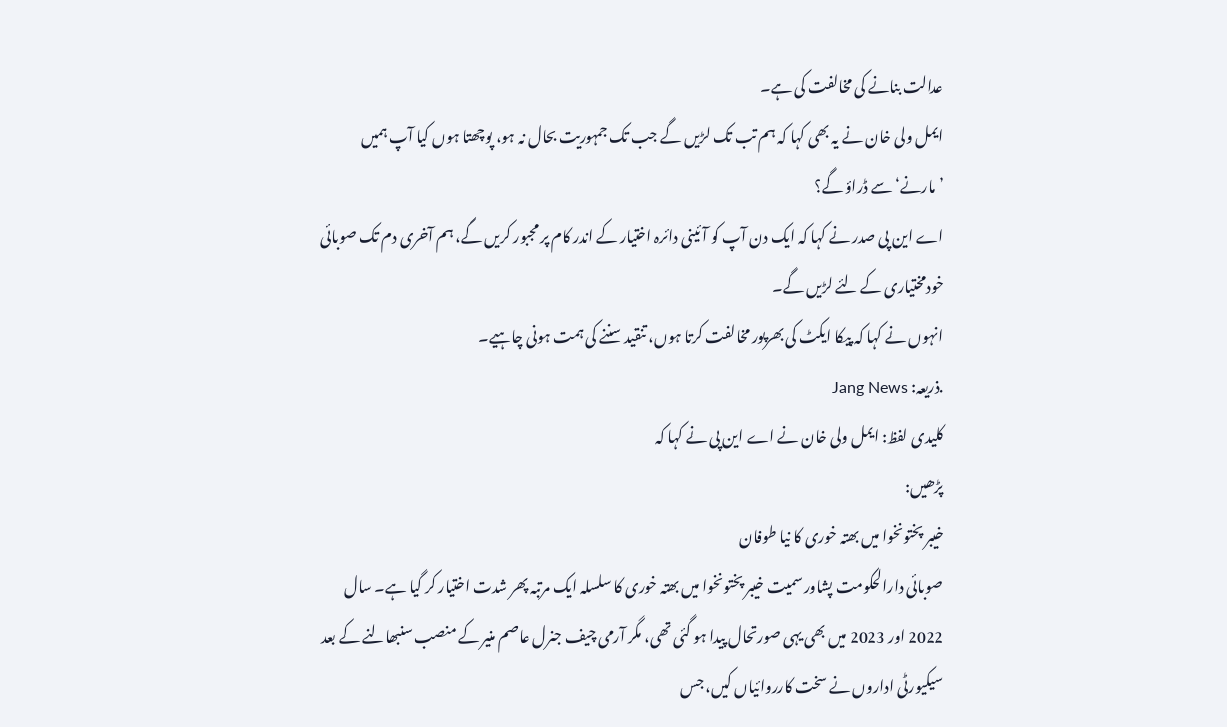عدالت بنانے کی مخالفت کی ہے۔
ایمل ولی خان نے یہ بھی کہا کہ ہم تب تک لڑیں گے جب تک جمہوریت بحال نہ ہو، پوچھتا ہوں کیا آپ ہمیں ’مارنے‘ سے ڈراؤ گے؟
اے این پی صدر نے کہا کہ ایک دن آپ کو آئینی دائرہ اختیار کے اندر کام پر مجبور کریں گے، ہم آخری دم تک صوبائی خودمختیاری کے لئے لڑیں گے۔
انہوں نے کہا کہ پیکا ایکٹ کی بھرپور مخالفت کرتا ہوں، تنقید سننے کی ہمت ہونی چاہیے۔
.ذریعہ: Jang News
کلیدی لفظ: ایمل ولی خان نے اے این پی نے کہا کہ
پڑھیں:
خیبر پختونخوا میں بھتہ خوری کا نیا طوفان
صوبائی دارالحکومت پشاور سمیت خیبر پختونخوا میں بھتہ خوری کا سلسلہ ایک مرتبہ پھر شدت اختیار کر گیا ہے۔ سال 2022 اور 2023 میں بھی یہی صورتحال پیدا ہو گئی تھی، مگر آرمی چیف جنرل عاصم منیر کے منصب سنبھالنے کے بعد سیکیورٹی اداروں نے سخت کارروائیاں کیں، جس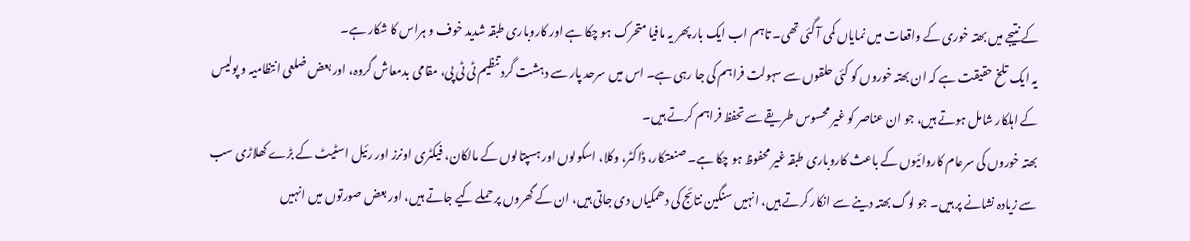کے نتیجے میں بھتہ خوری کے واقعات میں نمایاں کمی آ گئی تھی۔ تاہم اب ایک بار پھر یہ مافیا متحرک ہو چکا ہے اور کاروباری طبقہ شدید خوف و ہراس کا شکار ہے۔
یہ ایک تلخ حقیقت ہے کہ ان بھتہ خوروں کو کئی حلقوں سے سہولت فراہم کی جا رہی ہے۔ اس میں سرحد پار سے دہشت گرد تنظیم ٹی ٹی پی، مقامی بدمعاش گروہ، اور بعض ضلعی انتظامیہ و پولیس کے اہلکار شامل ہوتے ہیں، جو ان عناصر کو غیر محسوس طریقے سے تحفظ فراہم کرتے ہیں۔
بھتہ خوروں کی سرعام کاروائیوں کے باعث کاروباری طبقہ غیر محفوظ ہو چکا ہے۔ صنعتکار، ڈاکٹر، وکلا، اسکولوں اور ہسپتالوں کے مالکان، فیکٹری اونرز اور رئیل اسٹیٹ کے بڑے کھلاڑی سب سے زیادہ نشانے پر ہیں۔ جو لوگ بھتہ دینے سے انکار کرتے ہیں، انہیں سنگین نتائج کی دھمکیاں دی جاتی ہیں، ان کے گھروں پر حملے کیے جاتے ہیں، اور بعض صورتوں میں انہیں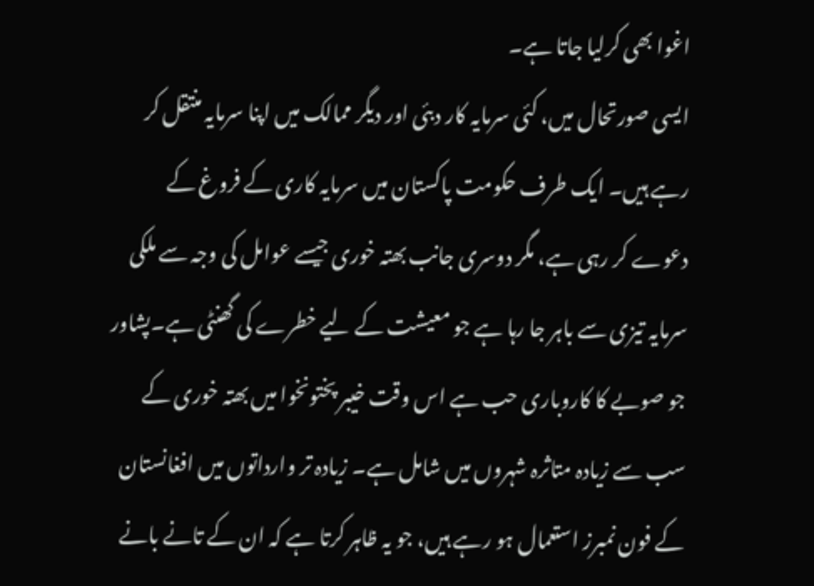اغوا بھی کرلیا جاتا ہے۔
ایسی صورتحال میں، کئی سرمایہ کار دبئی اور دیگر ممالک میں اپنا سرمایہ منتقل کر رہے ہیں۔ ایک طرف حکومت پاکستان میں سرمایہ کاری کے فروغ کے دعوے کر رہی ہے، مگر دوسری جانب بھتہ خوری جیسے عوامل کی وجہ سے ملکی سرمایہ تیزی سے باہر جا رہا ہے جو معیشت کے لیے خطرے کی گھنٹی ہے۔پشاور جو صوبے کا کاروباری حب ہے اس وقت خیبر پختونخوا میں بھتہ خوری کے سب سے زیادہ متاثرہ شہروں میں شامل ہے۔ زیادہ تر وارداتوں میں افغانستان کے فون نمبرز استعمال ہو رہے ہیں، جو یہ ظاہر کرتا ہے کہ ان کے تانے بانے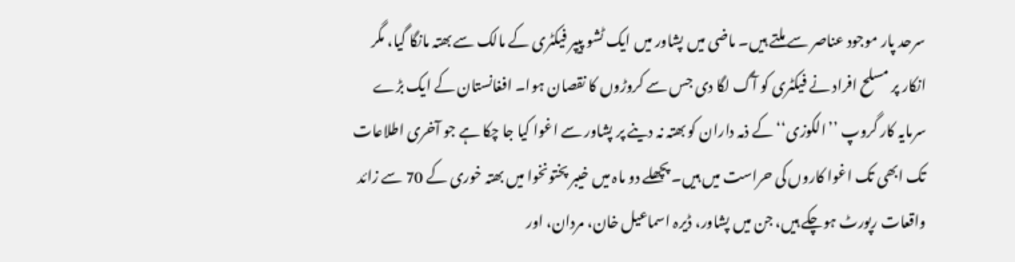سرحد پار موجود عناصر سے ملتے ہیں۔ ماضی میں پشاور میں ایک ٹشو پیپر فیکٹری کے مالک سے بھتہ مانگا گیا، مگر انکار پر مسلح افراد نے فیکٹری کو آگ لگا دی جس سے کروڑوں کا نقصان ہوا۔ افغانستان کے ایک بڑے سرمایہ کار گروپ ’’الکوزی‘‘ کے ذمہ داران کو بھتہ نہ دینے پر پشاور سے اغوا کیا جا چکا ہے جو آخری اطلاعات تک ابھی تک اغوا کاروں کی حراست میں ہیں۔ پچھلے دو ماہ میں خیبر پختونخوا میں بھتہ خوری کے 70 سے زائد واقعات رپورٹ ہوچکے ہیں، جن میں پشاور، ڈیرہ اسماعیل خان، مردان، اور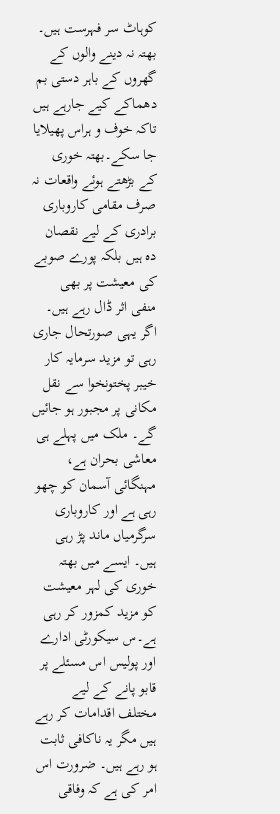کوہاٹ سر فہرست ہیں۔ بھتہ نہ دینے والوں کے گھروں کے باہر دستی بم دھماکے کیے جارہے ہیں تاکہ خوف و ہراس پھیلایا جا سکے۔بھتہ خوری کے بڑھتے ہوئے واقعات نہ صرف مقامی کاروباری برادری کے لیے نقصان دہ ہیں بلکہ پورے صوبے کی معیشت پر بھی منفی اثر ڈال رہے ہیں۔ اگر یہی صورتحال جاری رہی تو مزید سرمایہ کار خیبر پختونخوا سے نقل مکانی پر مجبور ہو جائیں گے۔ ملک میں پہلے ہی معاشی بحران ہے، مہنگائی آسمان کو چھو رہی ہے اور کاروباری سرگرمیاں ماند پڑ رہی ہیں۔ ایسے میں بھتہ خوری کی لہر معیشت کو مزید کمزور کر رہی ہے۔س سیکورٹی ادارے اور پولیس اس مسئلے پر قابو پانے کے لیے مختلف اقدامات کر رہے ہیں مگر یہ ناکافی ثابت ہو رہے ہیں۔ ضرورت اس امر کی ہے کہ وفاقی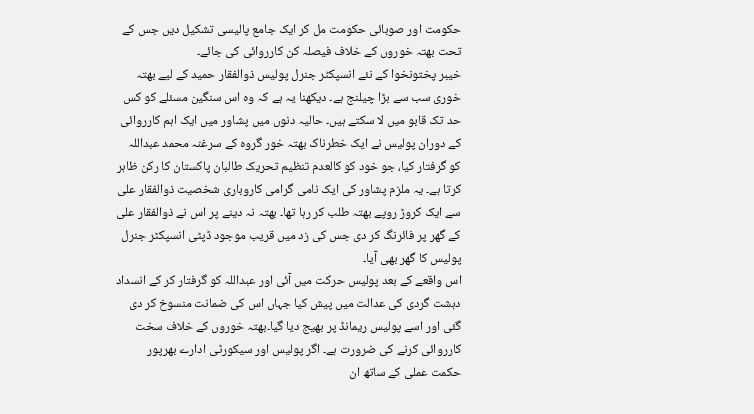حکومت اور صوبائی حکومت مل کر ایک جامع پالیسی تشکیل دیں جس کے تحت بھتہ خوروں کے خلاف فیصلہ کن کارروائی کی جائے۔
خیبر پختونخوا کے نئے انسپکٹر جنرل پولیس ذوالفقار حمید کے لیے بھتہ خوری سب سے بڑا چیلنج ہے۔ دیکھنا یہ ہے کہ وہ اس سنگین مسئلے کو کس حد تک قابو میں لا سکتے ہیں۔ حالیہ دنوں میں پشاور میں ایک اہم کارروائی کے دوران پولیس نے ایک خطرناک بھتہ خور گروہ کے سرغنہ محمد عبداللہ کو گرفتار کیا، جو خود کو کالعدم تنظیم تحریک طالبان پاکستان کا رکن ظاہر کرتا ہے۔ یہ ملزم پشاور کی ایک نامی گرامی کاروباری شخصیت ذوالفقار علی سے ایک کروڑ روپے بھتہ طلب کر رہا تھا۔ بھتہ نہ دینے پر اس نے ذوالفقار علی کے گھر پر فائرنگ کر دی جس کی زد میں قریب موجود ڈپٹی انسپکٹر جنرل پولیس کا گھر بھی آیا۔
اس واقعے کے بعد پولیس حرکت میں آئی اور عبداللہ کو گرفتار کر کے انسداد دہشت گردی کی عدالت میں پیش کیا جہاں اس کی ضمانت منسوخ کر دی گئی اور اسے پولیس ریمانڈ پر بھیج دیا گیا۔بھتہ خوروں کے خلاف سخت کارروائی کرنے کی ضرورت ہے۔ اگر پولیس اور سیکورٹی ادارے بھرپور حکمت عملی کے ساتھ ان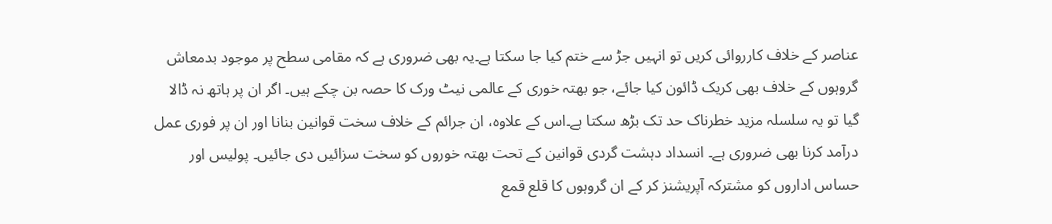عناصر کے خلاف کارروائی کریں تو انہیں جڑ سے ختم کیا جا سکتا ہے۔یہ بھی ضروری ہے کہ مقامی سطح پر موجود بدمعاش گروہوں کے خلاف بھی کریک ڈائون کیا جائے، جو بھتہ خوری کے عالمی نیٹ ورک کا حصہ بن چکے ہیں۔ اگر ان پر ہاتھ نہ ڈالا گیا تو یہ سلسلہ مزید خطرناک حد تک بڑھ سکتا ہے۔اس کے علاوہ، ان جرائم کے خلاف سخت قوانین بنانا اور ان پر فوری عمل درآمد کرنا بھی ضروری ہے۔ انسداد دہشت گردی قوانین کے تحت بھتہ خوروں کو سخت سزائیں دی جائیں۔ پولیس اور حساس اداروں کو مشترکہ آپریشنز کر کے ان گروہوں کا قلع قمع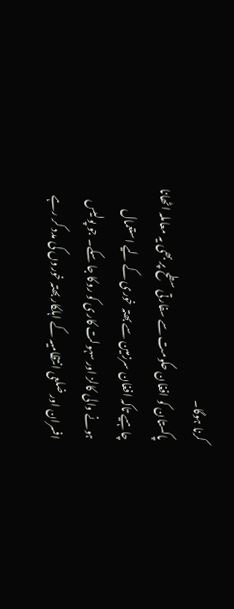کرنا ہوگا۔
پاکستان کو افغان حکومت سے سفارتی سطح پر بھی یہ معاملہ اٹھانا چاہیے تاکہ افغان سرزمین سے بھتہ خوری کے لیے استعمال ہونے والی کالز اور سہولت کاری کو روکا جا سکے۔ جو پولیس افسران اور ضلعی انتظامیہ کے اہلکار بھتہ خوروں کی مدد کر رہے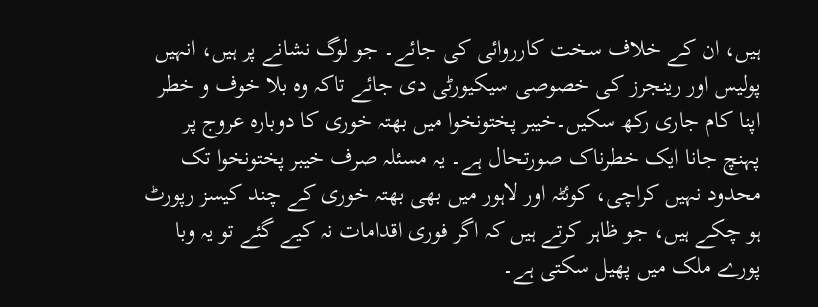ہیں، ان کے خلاف سخت کارروائی کی جائے۔ جو لوگ نشانے پر ہیں، انہیں پولیس اور رینجرز کی خصوصی سیکیورٹی دی جائے تاکہ وہ بلا خوف و خطر اپنا کام جاری رکھ سکیں۔خیبر پختونخوا میں بھتہ خوری کا دوبارہ عروج پر پہنچ جانا ایک خطرناک صورتحال ہے۔ یہ مسئلہ صرف خیبر پختونخوا تک محدود نہیں کراچی، کوئٹہ اور لاہور میں بھی بھتہ خوری کے چند کیسز رپورٹ ہو چکے ہیں، جو ظاہر کرتے ہیں کہ اگر فوری اقدامات نہ کیے گئے تو یہ وبا پورے ملک میں پھیل سکتی ہے۔